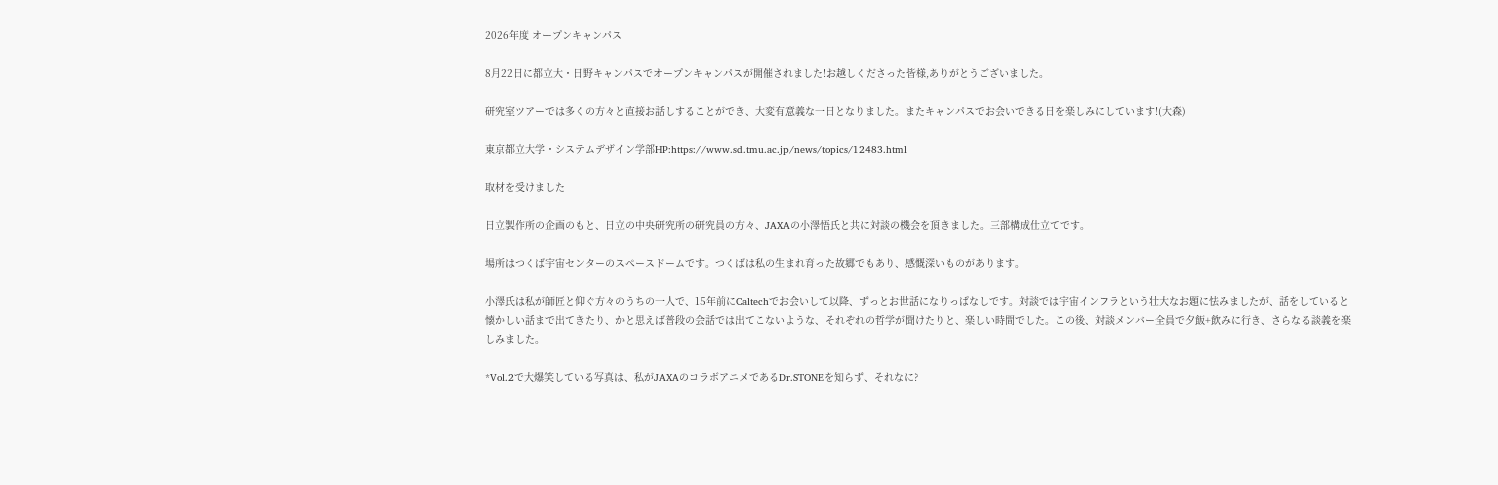2026年度 オープンキャンパス

8月22日に都立大・日野キャンパスでオープンキャンパスが開催されました!お越しくださった皆様,ありがとうございました。

研究室ツアーでは多くの方々と直接お話しすることができ、大変有意義な一日となりました。またキャンパスでお会いできる日を楽しみにしています!(大森)

東京都立大学・システムデザイン学部HP:https://www.sd.tmu.ac.jp/news/topics/12483.html

取材を受けました

日立製作所の企画のもと、日立の中央研究所の研究員の方々、JAXAの小澤悟氏と共に対談の機会を頂きました。三部構成仕立てです。

場所はつくば宇宙センターのスペースドームです。つくばは私の生まれ育った故郷でもあり、感慨深いものがあります。

小澤氏は私が師匠と仰ぐ方々のうちの一人で、15年前にCaltechでお会いして以降、ずっとお世話になりっぱなしです。対談では宇宙インフラという壮大なお題に怯みましたが、話をしていると懐かしい話まで出てきたり、かと思えば普段の会話では出てこないような、それぞれの哲学が聞けたりと、楽しい時間でした。この後、対談メンバー全員で夕飯+飲みに行き、さらなる談義を楽しみました。

*Vol.2で大爆笑している写真は、私がJAXAのコラボアニメであるDr.STONEを知らず、それなに?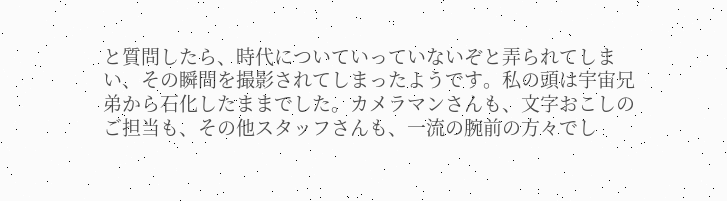と質問したら、時代についていっていないぞと弄られてしまい、その瞬間を撮影されてしまったようです。私の頭は宇宙兄弟から石化したままでした。カメラマンさんも、文字おこしのご担当も、その他スタッフさんも、一流の腕前の方々でし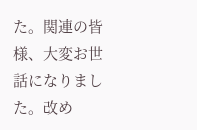た。関連の皆様、大変お世話になりました。改め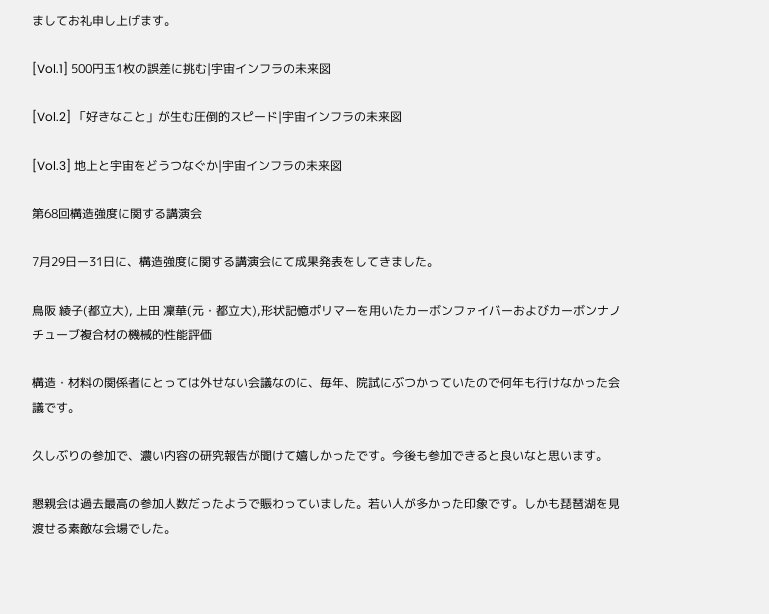ましてお礼申し上げます。

[Vol.1] 500円玉1枚の誤差に挑む|宇宙インフラの未来図

[Vol.2] 「好きなこと」が生む圧倒的スピード|宇宙インフラの未来図

[Vol.3] 地上と宇宙をどうつなぐか|宇宙インフラの未来図

第68回構造強度に関する講演会

7月29日ー31日に、構造強度に関する講演会にて成果発表をしてきました。

鳥阪 綾子(都立大), 上田 凜華(元・都立大),形状記憶ポリマーを用いたカーボンファイバーおよびカーボンナノチューブ複合材の機械的性能評価

構造・材料の関係者にとっては外せない会議なのに、毎年、院試にぶつかっていたので何年も行けなかった会議です。

久しぶりの参加で、濃い内容の研究報告が聞けて嬉しかったです。今後も参加できると良いなと思います。

懇親会は過去最高の参加人数だったようで賑わっていました。若い人が多かった印象です。しかも琵琶湖を見渡せる素敵な会場でした。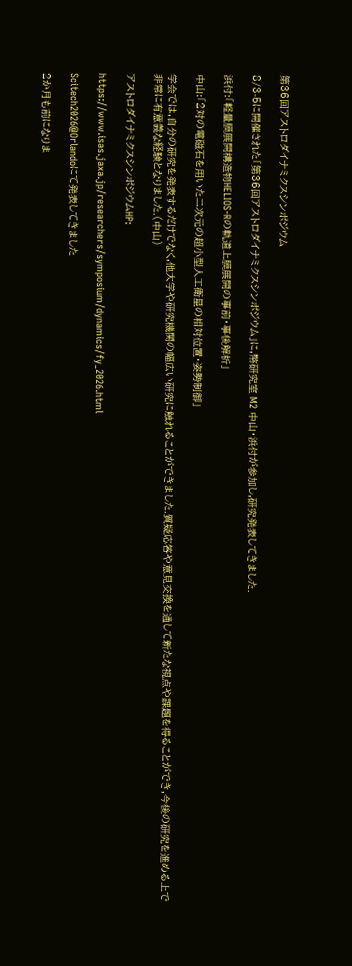第36回アストロダイナミクスシンポジウム

8/3-5に開催された「第36回アストロダイナミクスシンポジウム」に,幣研究室 M2 中山・浜付が参加し,研究発表してきました.

浜付:「軽量膜展開構造物HELIOS-Rの軌道上膜展開の事前・事後解析」

中山:「2対の電磁石を用いた二次元の超小型人工衛星の相対位置・姿勢制御」

学会では,自分の研究を発表するだけでなく,他大学や研究機関の幅広い研究に触れることができました.質疑応答や意見交換を通して新たな視点や課題を得ることができ,今後の研究を進める上で非常に有意義な経験となりました.(中山)

アストロダイナミクスシンポジウムHP:

https://www.isas.jaxa.jp/researchers/symposium/dynamics/fy_2026.html

Scitech2026@Orlandoにて発表してきました

2か月も前になりま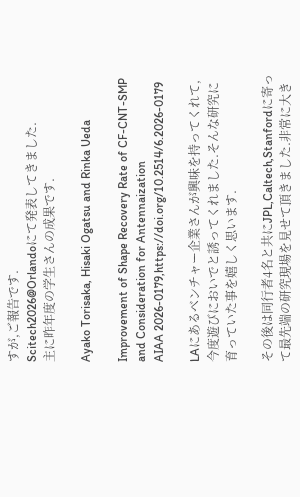すが,ご報告です.
Scitech2026@Orlandoにて発表してきました.
主に昨年度の学生さんの成果です.

Ayako Torisaka, Hisaki Ogatsu and Rinka Ueda

Improvement of Shape Recovery Rate of CF-CNT-SMP and Consideration for Antennaization
AIAA 2026-0179,https://doi.org/10.2514/6.2026-0179

LAにあるベンチャー企業さんが興味を持ってくれて,今度遊びにおいでと誘ってくれました.そんな研究に育っていた事を嬉しく思います.

その後は同行者4名と共にJPL,Caltech,Stanfordに寄って最先端の研究現場を見せて頂きました.非常に大き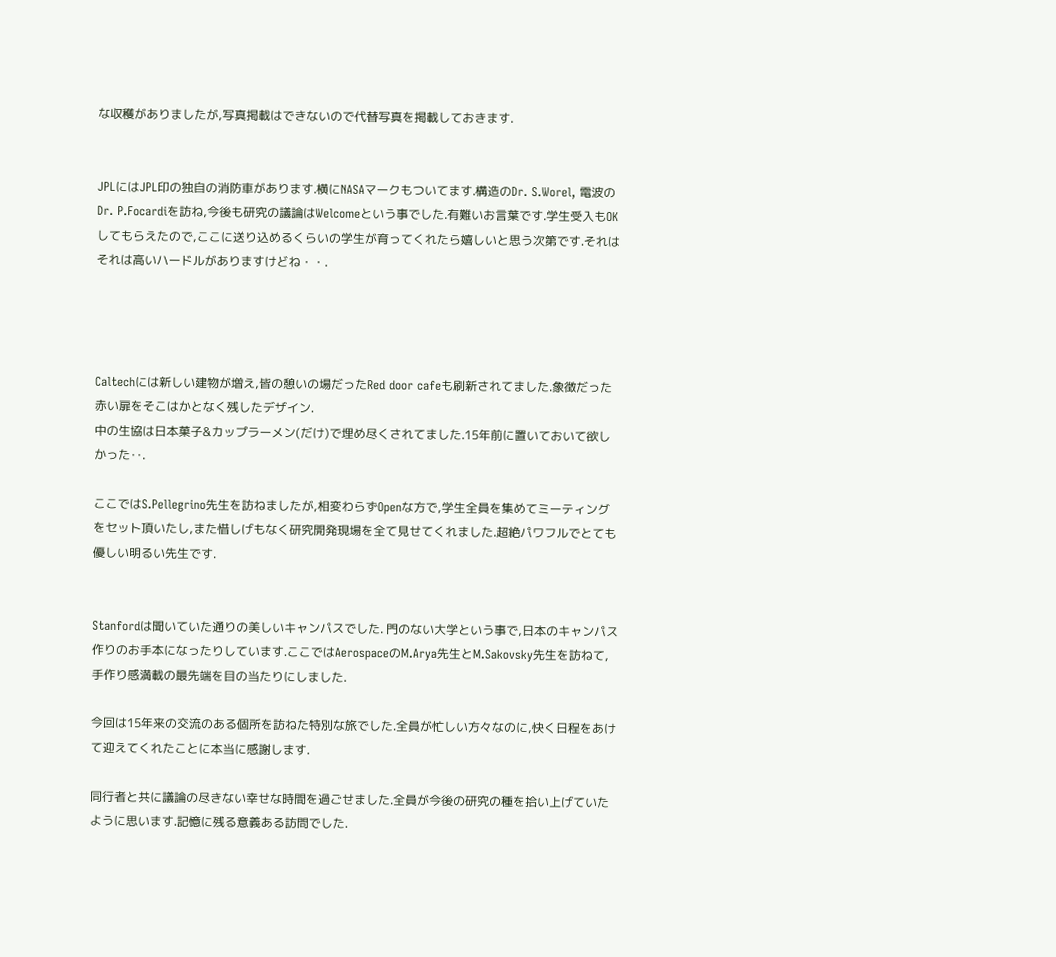な収穫がありましたが,写真掲載はできないので代替写真を掲載しておきます.


JPLにはJPL印の独自の消防車があります.横にNASAマークもついてます.構造のDr. S.Worel, 電波のDr. P.Focardiを訪ね,今後も研究の議論はWelcomeという事でした.有難いお言葉です.学生受入もOKしてもらえたので,ここに送り込めるくらいの学生が育ってくれたら嬉しいと思う次第です.それはそれは高いハードルがありますけどね・・.




Caltechには新しい建物が増え,皆の憩いの場だったRed door cafeも刷新されてました.象徴だった赤い扉をそこはかとなく残したデザイン.
中の生協は日本菓子&カップラーメン(だけ)で埋め尽くされてました.15年前に置いておいて欲しかった‥.

ここではS.Pellegrino先生を訪ねましたが,相変わらずOpenな方で,学生全員を集めてミーティングをセット頂いたし,また惜しげもなく研究開発現場を全て見せてくれました.超絶パワフルでとても優しい明るい先生です.


Stanfordは聞いていた通りの美しいキャンパスでした. 門のない大学という事で,日本のキャンパス作りのお手本になったりしています.ここではAerospaceのM.Arya先生とM.Sakovsky先生を訪ねて,手作り感満載の最先端を目の当たりにしました.

今回は15年来の交流のある個所を訪ねた特別な旅でした.全員が忙しい方々なのに,快く日程をあけて迎えてくれたことに本当に感謝します.

同行者と共に議論の尽きない幸せな時間を過ごせました.全員が今後の研究の種を拾い上げていたように思います.記憶に残る意義ある訪問でした.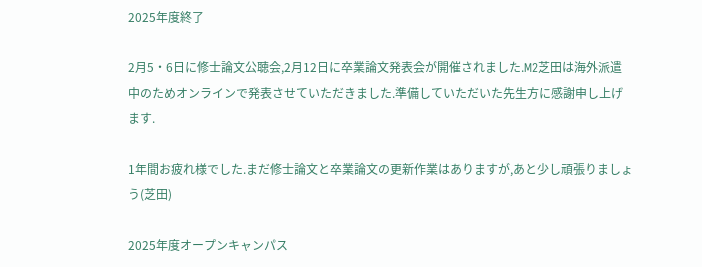2025年度終了

2月5・6日に修士論文公聴会,2月12日に卒業論文発表会が開催されました.M2芝田は海外派遣中のためオンラインで発表させていただきました.準備していただいた先生方に感謝申し上げます.

1年間お疲れ様でした.まだ修士論文と卒業論文の更新作業はありますが,あと少し頑張りましょう(芝田)

2025年度オープンキャンパス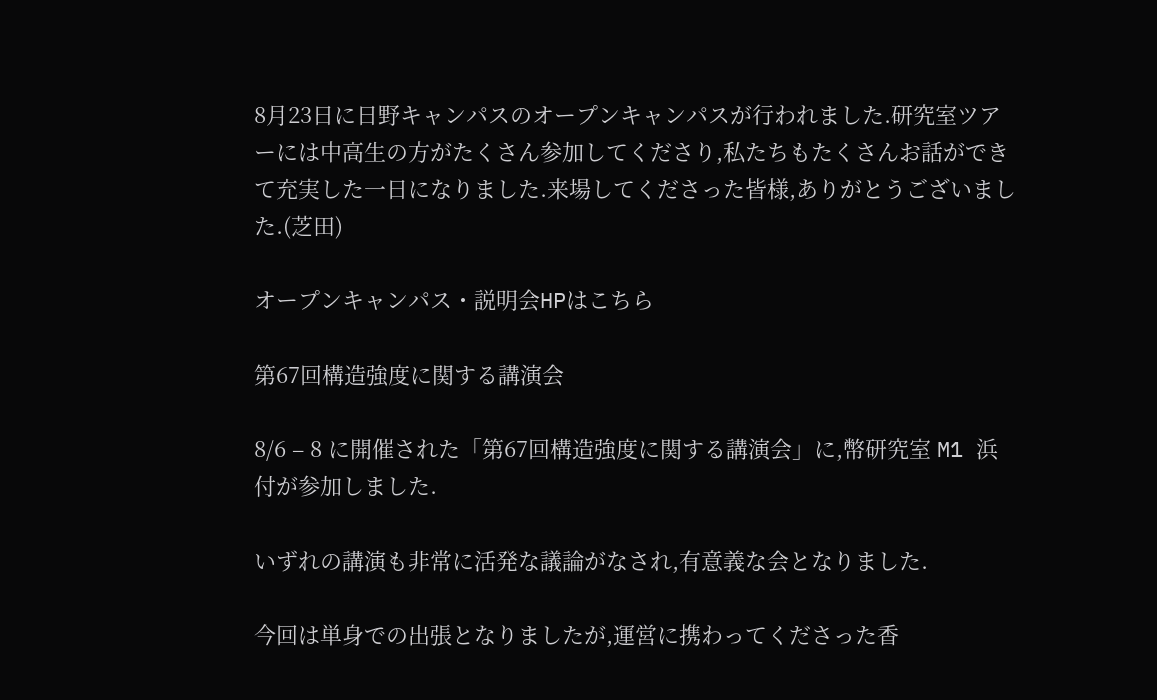8月23日に日野キャンパスのオープンキャンパスが行われました.研究室ツアーには中高生の方がたくさん参加してくださり,私たちもたくさんお話ができて充実した一日になりました.来場してくださった皆様,ありがとうございました.(芝田)

オープンキャンパス・説明会HPはこちら

第67回構造強度に関する講演会

8/6 – 8 に開催された「第67回構造強度に関する講演会」に,幣研究室 M1 浜付が参加しました.

いずれの講演も非常に活発な議論がなされ,有意義な会となりました.

今回は単身での出張となりましたが,運営に携わってくださった香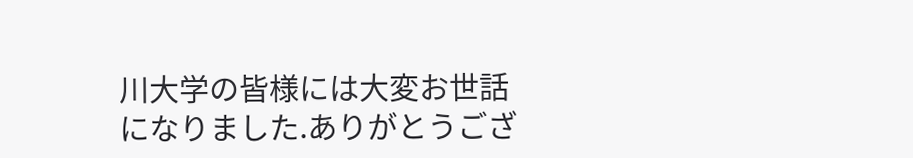川大学の皆様には大変お世話になりました.ありがとうござ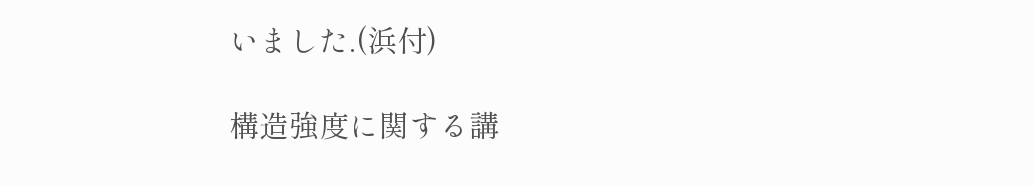いました.(浜付)

構造強度に関する講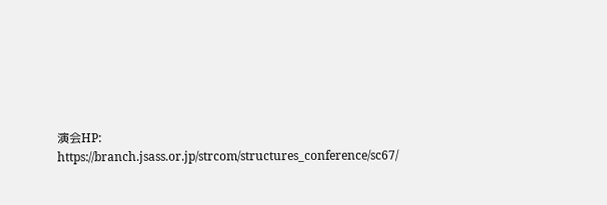演会HP: https://branch.jsass.or.jp/strcom/structures_conference/sc67/